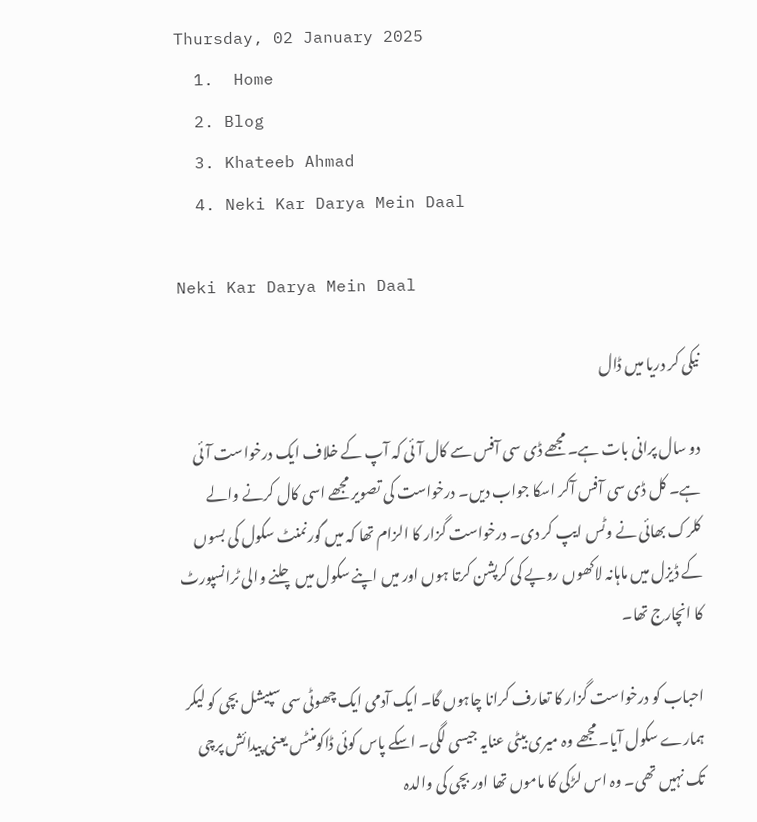Thursday, 02 January 2025
  1.  Home
  2. Blog
  3. Khateeb Ahmad
  4. Neki Kar Darya Mein Daal

Neki Kar Darya Mein Daal

نیکی کر دریا میں ڈال

دو سال پرانی بات ہے۔ مجھے ڈی سی آفس سے کال آئی کہ آپ کے خلاف ایک درخواست آئی ہے۔ کل ڈی سی آفس آکر اسکا جواب دیں۔ درخواست کی تصویر مجھے اسی کال کرنے والے کلرک بھائی نے وٹس ایپ کر دی۔ درخواست گزار کا الزام تھا کہ میں گورنمنٹ سکول کی بسوں کے ڈیزل میں ماہانہ لاکھوں روپے کی کرپشن کرتا ہوں اور میں اپنے سکول میں چلنے والی ٹرانسپورٹ کا انچارج تھا۔

احباب کو درخواست گزار کا تعارف کرانا چاہوں گا۔ ایک آدمی ایک چھوٹی سی سپیشل بچی کو لیکر ہمارے سکول آیا۔ مجھے وہ میری بیٹی عنایہ جیسی لگی۔ اسکے پاس کوئی ڈاکومنٹس یعنی پیدائش پرچی تک نہیں تھی۔ وہ اس لڑکی کا ماموں تھا اور بچی کی والدہ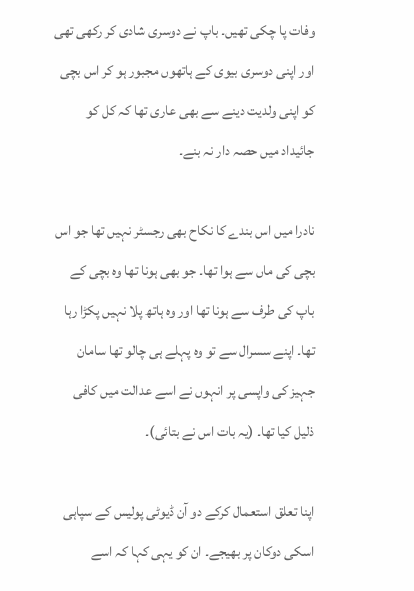وفات پا چکی تھیں۔ باپ نے دوسری شادی کر رکھی تھی اور اپنی دوسری بیوی کے ہاتھوں مجبور ہو کر اس بچی کو اپنی ولدیت دینے سے بھی عاری تھا کہ کل کو جائیداد میں حصہ دار نہ بنے۔

نادرا میں اس بندے کا نکاح بھی رجسٹر نہیں تھا جو اس بچی کی ماں سے ہوا تھا۔ جو بھی ہونا تھا وہ بچی کے باپ کی طرف سے ہونا تھا اور وہ ہاتھ پلا نہیں پکڑا رہا تھا۔ اپنے سسرال سے تو وہ پہلے ہی چالو تھا سامان جہیز کی واپسی پر انہوں نے اسے عدالت میں کافی ذلیل کیا تھا۔ (یہ بات اس نے بتائی)۔

اپنا تعلق استعمال کرکے دو آن ڈیوٹی پولیس کے سپاہی اسکی دوکان پر بھیجے۔ ان کو یہی کہا کہ اسے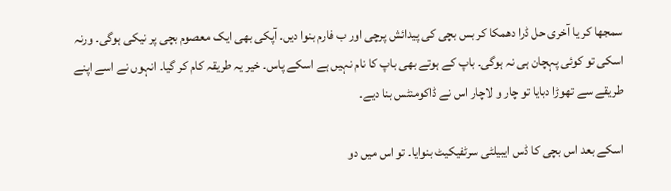سمجھا کر یا آخری حل ڈرا دھمکا کر بس بچی کی پیدائش پرچی اور ب فارم بنوا دیں۔ آپکی بھی ایک معصوم بچی پر نیکی ہوگی۔ ورنہ اسکی تو کوئی پہچان ہی نہ ہوگی۔ باپ کے ہوتے بھی باپ کا نام نہیں ہے اسکے پاس۔ خیر یہ طریقہ کام کر گیا۔ انہوں نے اسے اپنے طریقے سے تھوڑا دبایا تو چار و لاچار اس نے ڈاکومنٹس بنا دیے۔

اسکے بعد اس بچی کا ڈس ایبیلٹی سرٹفیکیٹ بنوایا۔ تو اس میں دو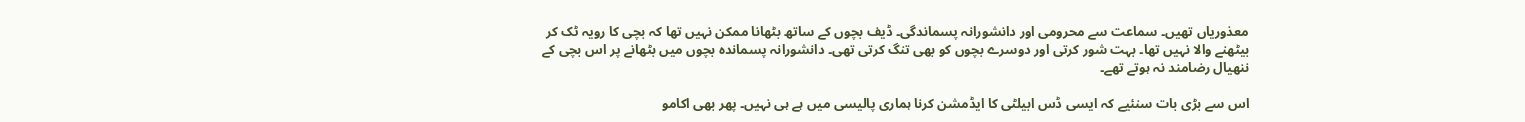معذوریاں تھیں۔ سماعت سے محرومی اور دانشورانہ پسماندگی۔ ڈیف بچوں کے ساتھ بٹھانا ممکن نہیں تھا کہ بچی کا رویہ ٹک کر بیٹھنے والا نہیں تھا۔ بہت شور کرتی اور دوسرے بچوں کو بھی تنگ کرتی تھی۔ دانشورانہ پسماندہ بچوں میں بٹھانے پر اس بچی کے ننھیال رضامند نہ ہوتے تھے۔

اس سے بڑی بات سنئیے کہ ایسی ڈس ابیلٹی کا ایڈمشن کرنا ہماری پالیسی میں ہے ہی نہیں۔ پھر بھی اکامو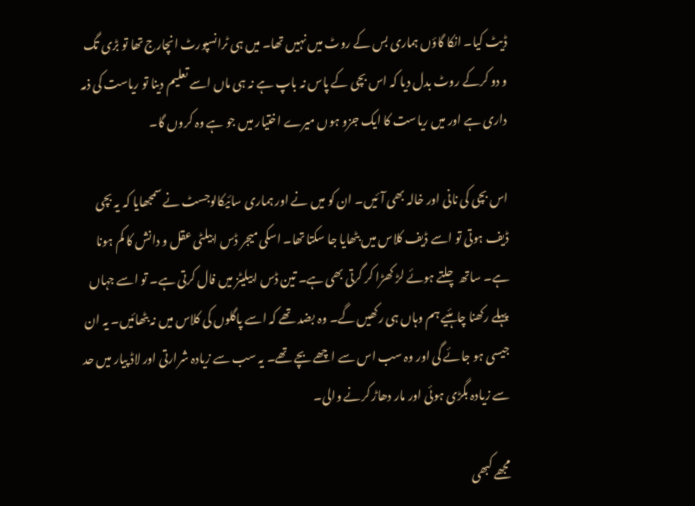ڈیٹ کیا۔ انکا گاؤں ہماری بس کے روٹ میں نہیں تھا۔ میں ہی ٹرانسپورٹ انچارج تھا تو بڑی تگ و دو کرکے روٹ بدل دیا کہ اس بچی کے پاس نہ باپ ہے نہ ہی ماں اسے تعلیم دینا تو ریاست کی ذمہ داری ہے اور میں ریاست کا ایک جزو ہوں میرے اختیار میں جو ہے وہ کروں گا۔

اس بچی کی نانی اور خالہ بھی آئیں۔ ان کو میں نے اور ہماری سائیکالوجسٹ نے سمجھایا کہ یہ بچی ڈیف ہوتی تو اسے ڈیف کلاس میں بٹھایا جا سکتا تھا۔ اسکی میجر ڈس ابیلٹی عقل و دانش کا کم ہونا ہے۔ ساتھ چلتے ہوئے لڑ کھڑا کر گرتی بھی ہے۔ تین ڈس ابیلیٹز میں فال کرتی ہے۔ تو اسے جہاں پہلے رکھنا چاہئیے ہم وہاں ہی رکھیں گے۔ وہ بضد تھے کہ اسے پاگلوں کی کلاس میں نہ بٹھائیں۔ یہ ان جیسی ہو جائے گی اور وہ سب اس سے اچھے بچے تھے۔ یہ سب سے زیادہ شرارتی اور لاڈ پیار میں حد سے زیادہ بگڑی ہوئی اور مار دھاڑ کرنے والی۔

مجھے کبھی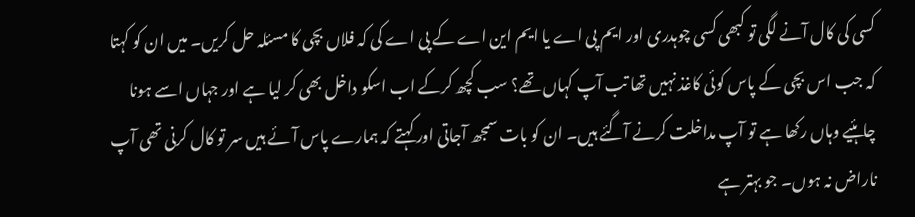کسی کی کال آنے لگی تو کبھی کسی چوہدری اور ایم پی اے یا ایم این اے کے پی اے کی کہ فلاں بچی کا مسئلہ حل کریں۔ میں ان کو کہتا کہ جب اس بچی کے پاس کوئی کاغذ نہیں تھا تب آپ کہاں تھے؟ سب کچھ کرکے اب اسکو داخل بھی کر لیا ہے اور جہاں اسے ہونا چاہئیے وہاں رکھا ہے تو آپ مداخلت کرنے آگئے ہیں۔ ان کو بات سمجھ آجاتی اور کہتے کہ ہمارے پاس آئے ہیں سر تو کال کرنی تھی آپ ناراض نہ ہوں۔ جو بہتر ہے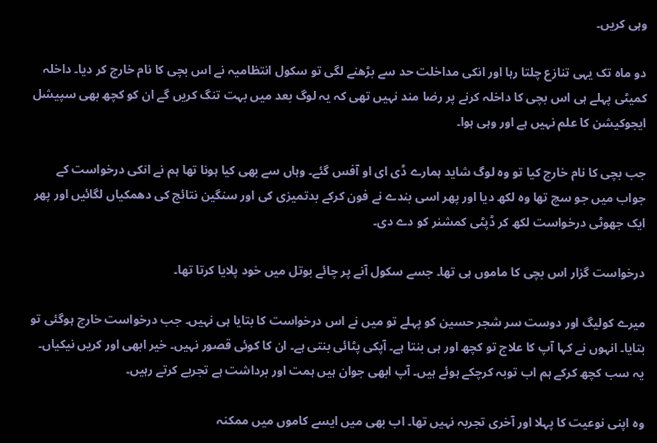وہی کریں۔

دو ماہ تک یہی تنازع چلتا رہا اور انکی مداخلت حد سے بڑھنے لگی تو سکول انتظامیہ نے اس بچی کا نام خارج کر دیا۔ داخلہ کمیٹی پہلے ہی اس بچی کا داخلہ کرنے پر رضا مند نہیں تھی کہ یہ لوگ بعد میں بہت تنگ کریں گے ان کو کچھ بھی سپیشل ایجوکیشن کا علم نہیں ہے اور وہی ہوا۔

جب بچی کا نام خارج کیا تو وہ لوگ شاید ہمارے ڈی ای او آفس گئے۔ وہاں سے بھی کیا ہونا تھا ہم نے انکی درخواست کے جواب میں جو سچ تھا وہ لکھ دیا اور پھر اسی بندے نے فون کرکے بدتمیزی کی اور سنگین نتائج کی دھمکیاں لگائیں اور پھر ایک جھوٹی درخواست لکھ کر ڈپٹی کمشنر کو دے دی۔

درخواست گزار اس بچی کا ماموں ہی تھا۔ جسے سکول آنے پر چائے بوتل میں خود پلایا کرتا تھا۔

میرے کولیگ اور دوست سر شجر حسین کو پہلے تو میں نے اس درخواست کا بتایا ہی نہیں۔ جب درخواست خارج ہوگئی تو بتایا۔ انہوں نے کہا آپ کا علاج تو کچھ اور ہی بنتا ہے۔ آپکی پٹائی بنتی ہے۔ ان کا کوئی قصور نہیں۔ خیر ابھی اور کریں نیکیاں۔ یہ سب کچھ کرکے ہم اب توبہ کرچکے ہوئے ہیں۔ آپ ابھی جوان ہیں ہمت اور برداشت ہے تجربے کرتے رہیں۔

وہ اپنی نوعیت کا پہلا اور آخری تجربہ نہیں تھا۔ اب بھی میں ایسے کاموں میں ممکنہ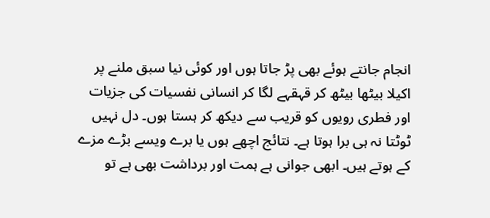انجام جانتے ہوئے بھی پڑ جاتا ہوں اور کوئی نیا سبق ملنے پر اکیلا بیٹھا بیٹھ کر قہقہے لگا کر انسانی نفسیات کی جزیات اور فطری رویوں کو قریب سے دیکھ کر ہستا ہوں۔ دل نہیں ٹوٹتا نہ ہی برا ہوتا ہے۔ نتائج اچھے ہوں یا برے ویسے بڑے مزے کے ہوتے ہیں۔ ابھی جوانی ہے ہمت اور برداشت بھی ہے تو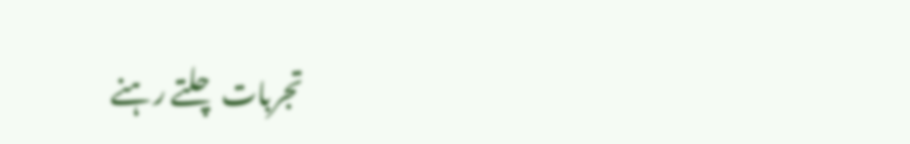تجربات چلتے رہنے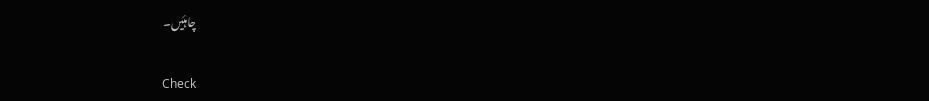چاہئیں۔

Check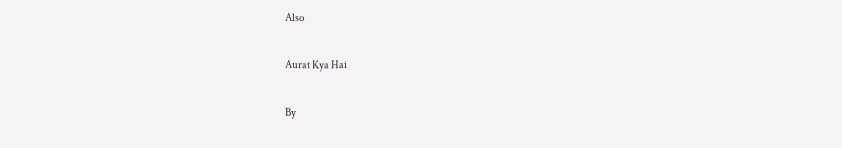Also

Aurat Kya Hai

By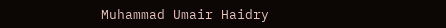Muhammad Umair Haidry